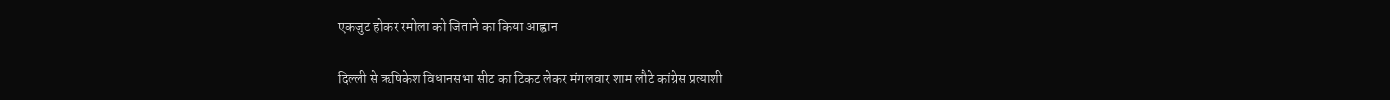एकजुट होकर रमोला को जिताने का किया आह्वान

दिल्ली से ऋषिकेश विधानसभा सीट का टिकट लेकर मंगलवार शाम लौटे कांग्रेस प्रत्याशी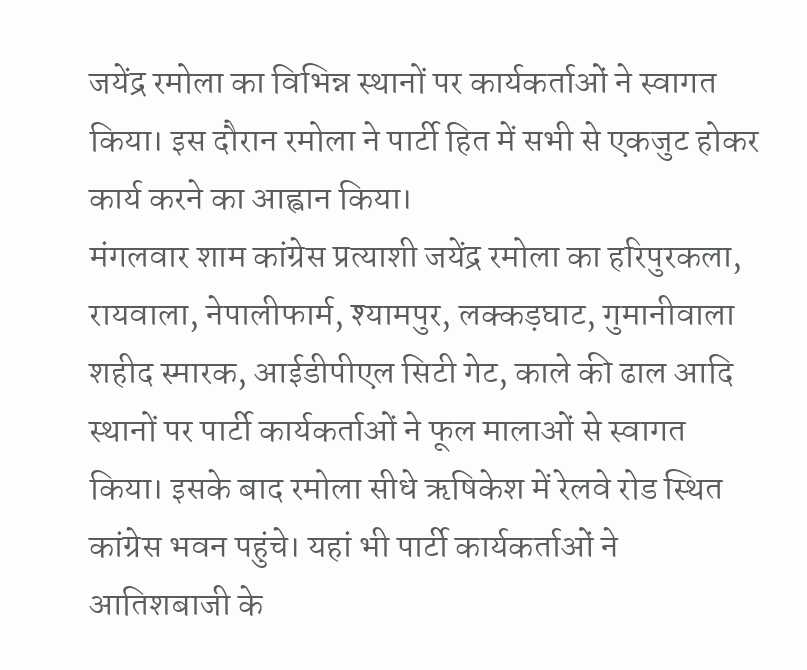जयेंद्र रमोला का विभिन्न स्थानों पर कार्यकर्ताओं ने स्वागत किया। इस दौरान रमोला ने पार्टी हित में सभी से एकजुट होकर कार्य करने का आह्वान किया।
मंगलवार शाम कांग्रेस प्रत्याशी जयेंद्र रमोला का हरिपुरकला, रायवाला, नेपालीफार्म, श्यामपुर, लक्कड़घाट, गुमानीवाला शहीद स्मारक, आईडीपीएल सिटी गेट, काले की ढाल आदि स्थानों पर पार्टी कार्यकर्ताओं ने फूल मालाओं से स्वागत किया। इसके बाद रमोला सीधे ऋषिकेश में रेलवे रोड स्थित कांग्रेस भवन पहुंचे। यहां भी पार्टी कार्यकर्ताओं ने आतिशबाजी के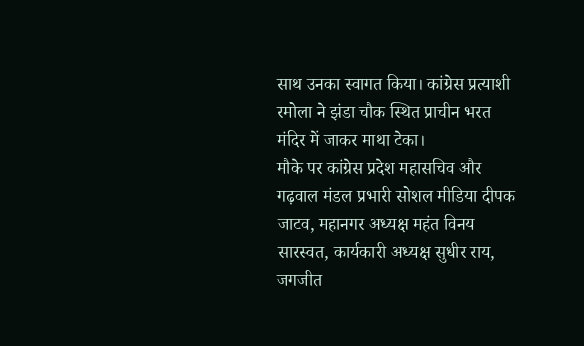साथ उनका स्वागत किया। कांग्रेस प्रत्याशी रमोला ने झंडा चौक स्थित प्राचीन भरत मंदिर में जाकर माथा टेका।
मौके पर कांग्रेस प्रदेश महासचिव और गढ़वाल मंडल प्रभारी सोशल मीडिया दीपक जाटव, महानगर अध्यक्ष महंत विनय सारस्वत, कार्यकारी अध्यक्ष सुधीर राय, जगजीत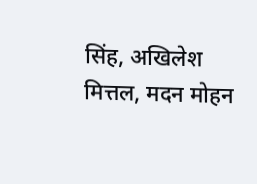सिंह, अखिलेश मित्तल, मदन मोहन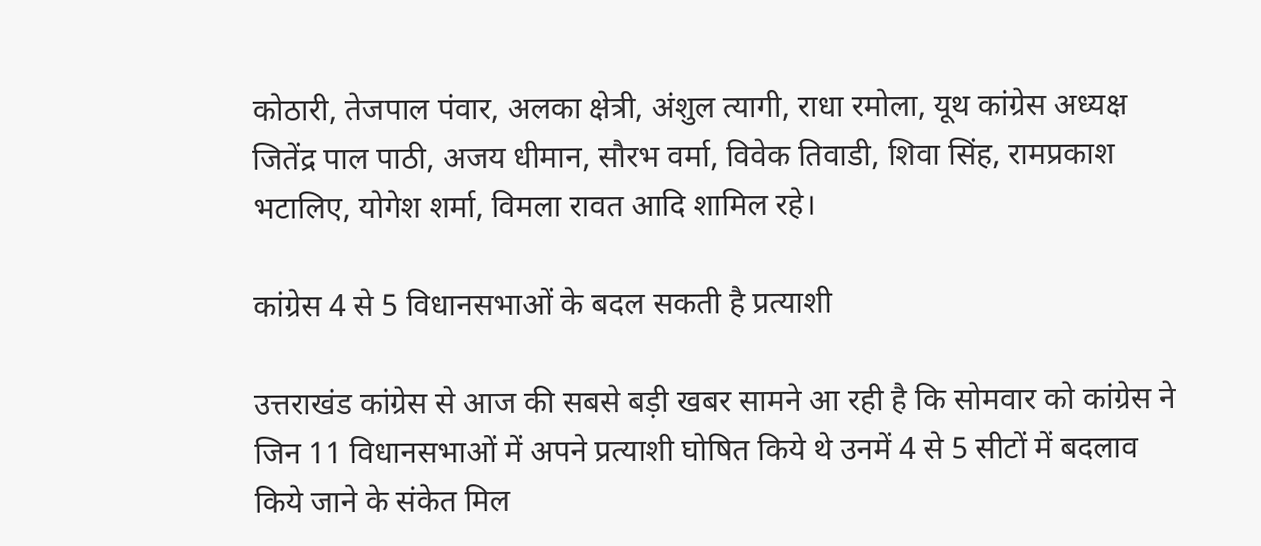कोठारी, तेजपाल पंवार, अलका क्षेत्री, अंशुल त्यागी, राधा रमोला, यूथ कांग्रेस अध्यक्ष जितेंद्र पाल पाठी, अजय धीमान, सौरभ वर्मा, विवेक तिवाडी, शिवा सिंह, रामप्रकाश भटालिए, योगेश शर्मा, विमला रावत आदि शामिल रहे।

कांग्रेस 4 से 5 विधानसभाओं के बदल सकती है प्रत्याशी

उत्तराखंड कांग्रेस से आज की सबसे बड़ी खबर सामने आ रही है कि सोमवार को कांग्रेस ने जिन 11 विधानसभाओं में अपने प्रत्याशी घोषित किये थे उनमें 4 से 5 सीटों में बदलाव किये जाने के संकेत मिल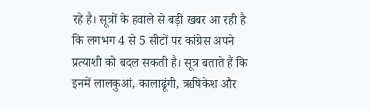रहे है। सूत्रों के हवाले से बड़ी खबर आ रही है कि लगभग 4 से 5 सीटों पर कांग्रेस अपने प्रत्याशी को बदल सकती है। सूत्र बताते हैं कि इनमें लालकुआं, कालाढूंगी, ऋषिकेश और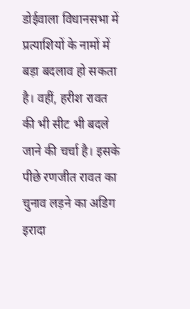डोईवाला विधानसभा में प्रत्याशियों के नामों में बड़ा बदलाव हो सकता है। वहीं, हरीश रावत की भी सीट भी बदले जाने की चर्चा है। इसके पीछे रणजीत रावत का चुनाव लड़ने का अडिग इरादा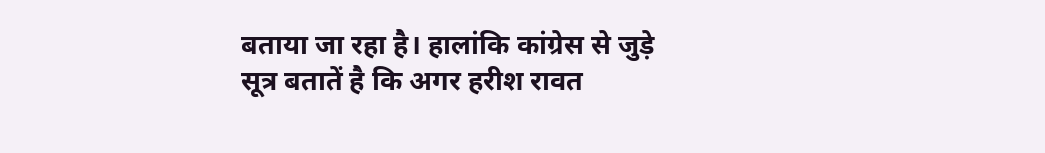बताया जा रहा है। हालांकि कांग्रेस से जुड़े सूत्र बतातें है कि अगर हरीश रावत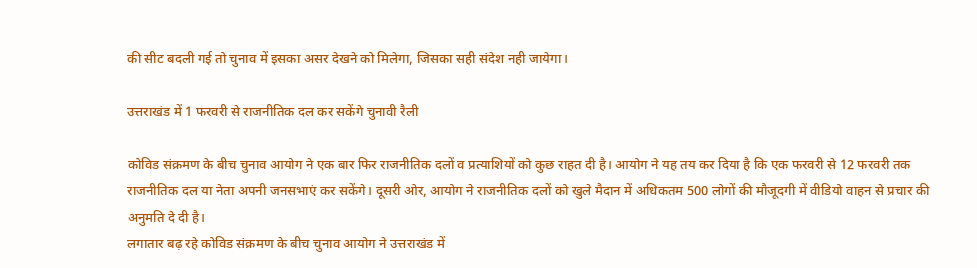की सीट बदली गई तो चुनाव में इसका असर देखने को मिलेगा, जिसका सही संदेश नही जायेगा।

उत्तराखंड में 1 फरवरी से राजनीतिक दल कर सकेंगे चुनावी रैली

कोविड संक्रमण के बीच चुनाव आयोग ने एक बार फिर राजनीतिक दलों व प्रत्याशियों को कुछ राहत दी है। आयोग ने यह तय कर दिया है कि एक फरवरी से 12 फरवरी तक राजनीतिक दल या नेता अपनी जनसभाएं कर सकेंगे। दूसरी ओर, आयोग ने राजनीतिक दलों को खुले मैदान में अधिकतम 500 लोगों की मौजूदगी में वीडियो वाहन से प्रचार की अनुमति दे दी है।
लगातार बढ़ रहे कोविड संक्रमण के बीच चुनाव आयोग ने उत्तराखंड में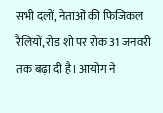सभी दलों, नेताओं की फिजिकल रैलियों, रोड शो पर रोक 31 जनवरी तक बढ़ा दी है। आयोग ने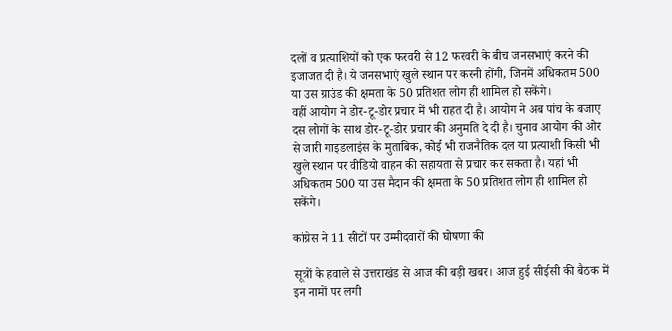दलों व प्रत्याशियों को एक फरवरी से 12 फरवरी के बीच जनसभाएं करने की इजाजत दी है। ये जनसभाएं खुले स्थान पर करनी होंगी, जिनमें अधिकतम 500 या उस ग्राउंड की क्षमता के 50 प्रतिशत लोग ही शामिल हो सकेंगे।
वहीं आयोग ने डोर-टू-डोर प्रचार में भी राहत दी है। आयोग ने अब पांच के बजाए दस लोगों के साथ डोर-टू-डोर प्रचार की अनुमति दे दी है। चुनाव आयोग की ओर से जारी गाइडलाइंस के मुताबिक, कोई भी राजनैतिक दल या प्रत्याशी किसी भी खुले स्थान पर वीडियो वाहन की सहायता से प्रचार कर सकता है। यहां भी अधिकतम 500 या उस मैदान की क्षमता के 50 प्रतिशत लोग ही शामिल हो सकेंगे।

कांग्रेस ने 11 सीटों पर उम्मीदवारों की घोषणा की

सूत्रों के हवाले से उत्तराखंड से आज की बड़ी खबर। आज हुई सीईसी की बैठक में इन नामों पर लगी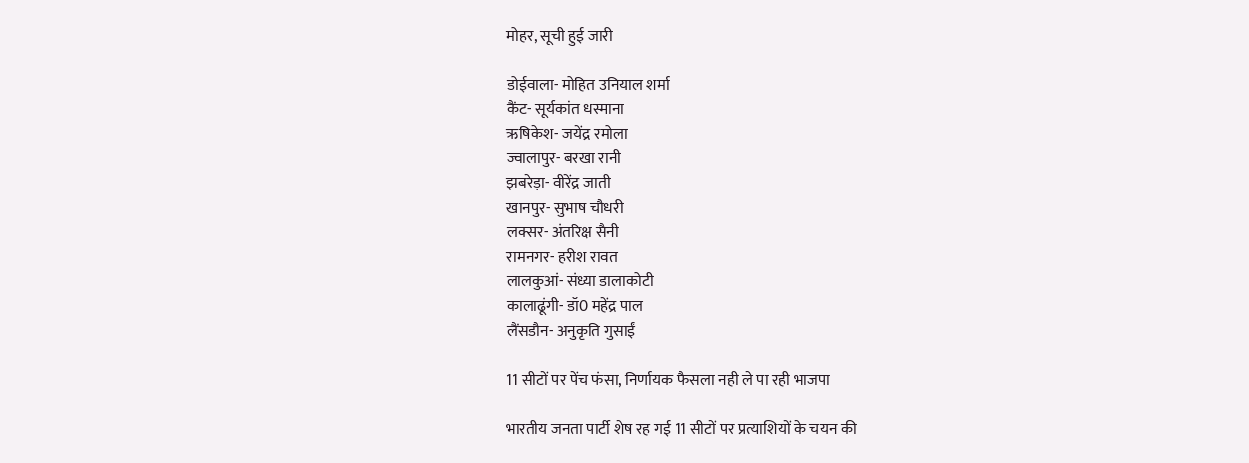मोहर, सूची हुई जारी

डोईवाला- मोहित उनियाल शर्मा
कैंट- सूर्यकांत धस्माना
ऋषिकेश- जयेंद्र रमोला
ज्वालापुर- बरखा रानी
झबरेड़ा- वीरेंद्र जाती
खानपुर- सुभाष चौधरी
लक्सर- अंतरिक्ष सैनी
रामनगर- हरीश रावत
लालकुआं- संध्या डालाकोटी
कालाढूंगी- डॉ0 महेंद्र पाल
लैंसडौन- अनुकृति गुसाईं

11 सीटों पर पेंच फंसा, निर्णायक फैसला नही ले पा रही भाजपा

भारतीय जनता पार्टी शेष रह गई 11 सीटों पर प्रत्याशियों के चयन की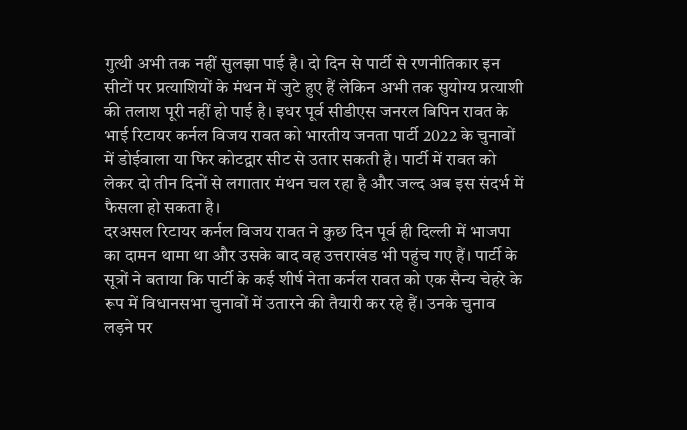गुत्थी अभी तक नहीं सुलझा पाई है। दो दिन से पार्टी से रणनीतिकार इन सीटों पर प्रत्याशियों के मंथन में जुटे हुए हैं लेकिन अभी तक सुयोग्य प्रत्याशी की तलाश पूरी नहीं हो पाई है। इधर पूर्व सीडीएस जनरल बिपिन रावत के भाई रिटायर कर्नल विजय रावत को भारतीय जनता पार्टी 2022 के चुनावों में डोईवाला या फिर कोटद्वार सीट से उतार सकती है। पार्टी में रावत को लेकर दो तीन दिनों से लगातार मंथन चल रहा है और जल्द अब इस संदर्भ में फैसला हो सकता है।
दरअसल रिटायर कर्नल विजय रावत ने कुछ दिन पूर्व ही दिल्ली में भाजपा का दामन थामा था और उसके बाद वह उत्तराखंड भी पहुंच गए हैं। पार्टी के सूत्रों ने बताया कि पार्टी के कई शीर्ष नेता कर्नल रावत को एक सैन्य चेहरे के रूप में विधानसभा चुनावों में उतारने की तैयारी कर रहे हैं। उनके चुनाव लड़ने पर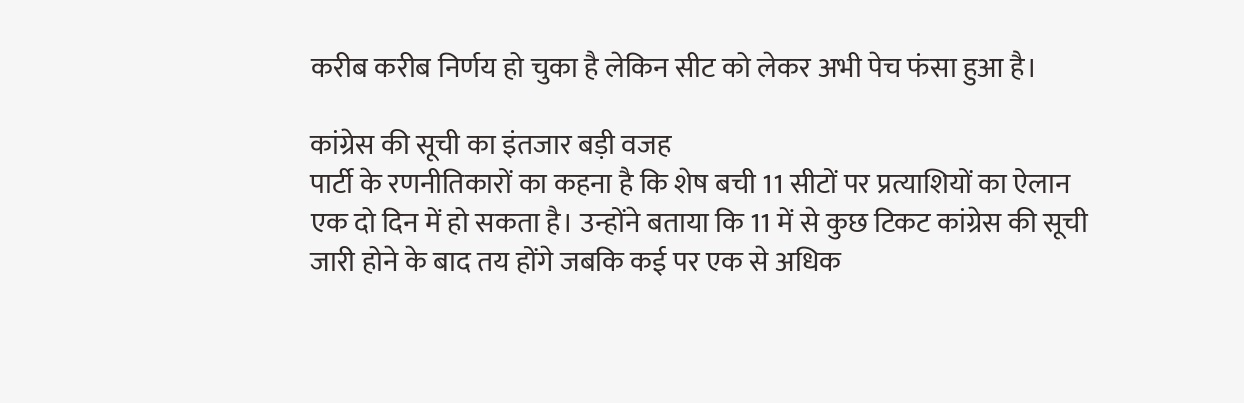करीब करीब निर्णय हो चुका है लेकिन सीट को लेकर अभी पेच फंसा हुआ है।

कांग्रेस की सूची का इंतजार बड़ी वजह
पार्टी के रणनीतिकारों का कहना है कि शेष बची 11 सीटों पर प्रत्याशियों का ऐलान एक दो दिन में हो सकता है। उन्होंने बताया कि 11 में से कुछ टिकट कांग्रेस की सूची जारी होने के बाद तय होंगे जबकि कई पर एक से अधिक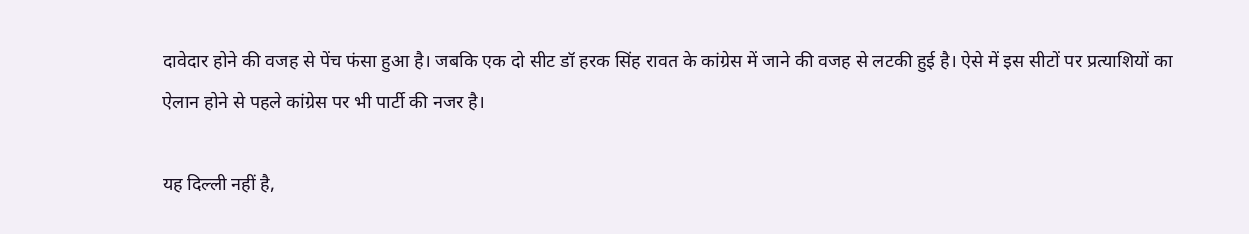दावेदार होने की वजह से पेंच फंसा हुआ है। जबकि एक दो सीट डॉ हरक सिंह रावत के कांग्रेस में जाने की वजह से लटकी हुई है। ऐसे में इस सीटों पर प्रत्याशियों का ऐलान होने से पहले कांग्रेस पर भी पार्टी की नजर है।

यह दिल्ली नहीं है,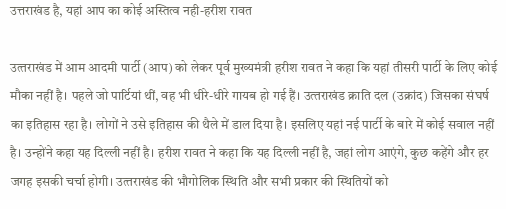उत्तराखंड है, यहां आप का कोई अस्तित्व नही-हरीश रावत

उत्‍तराखंड में आम आदमी पार्टी (आप) को लेकर पूर्व मुख्‍यमंत्री हरीश रावत ने कहा कि यहां तीसरी पार्टी के लिए कोई मौका नहीं है। पहले जो पार्टियां थीं, वह भी धीरे-धीरे गायब हो गई हैं। उत्‍तराखंड क्राति दल (उक्रांद) जिसका संघर्ष का इतिहास रहा है। लोगों ने उसे इतिहास की थैले में डाल दिया है। इसलिए यहां नई पार्टी के बारे में कोई सवाल नहीं है। उन्‍होंने कहा यह दिल्ली नहीं है। हरीश रावत ने कहा कि यह दिल्ली नहीं है, जहां लोग आएंगे, कुछ कहेंगे और हर जगह इसकी चर्चा होगी। उत्‍तराखंड की भौगोलिक स्थिति और सभी प्रकार की स्थितियों को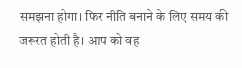समझना होगा। फिर नीति बनाने के लिए समय की जरूरत होती है। आप को वह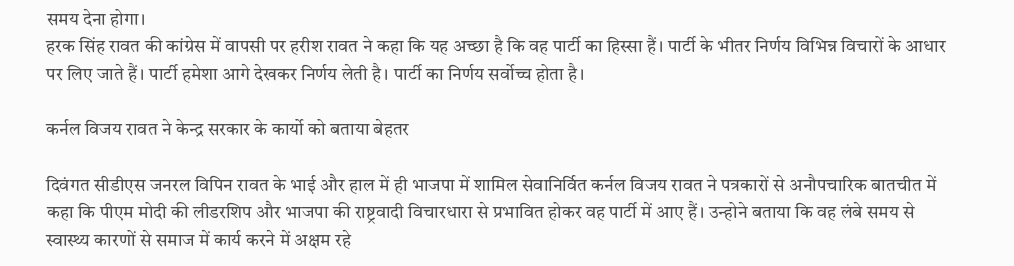समय देना होगा।
हरक सिंह रावत की कांग्रेस में वापसी पर हरीश रावत ने कहा कि यह अच्छा है कि वह पार्टी का हिस्सा हैं। पार्टी के भीतर निर्णय विभिन्न विचारों के आधार पर लिए जाते हैं। पार्टी हमेशा आगे देखकर निर्णय लेती है। पार्टी का निर्णय सर्वोच्च होता है।

कर्नल विजय रावत ने केन्द्र सरकार के कार्यो को बताया बेहतर

दिवंगत सीडीएस जनरल विपिन रावत के भाई और हाल में ही भाजपा में शामिल सेवानिर्वित कर्नल विजय रावत ने पत्रकारों से अनौपचारिक बातचीत में कहा कि पीएम मोदी की लीडरशिप और भाजपा की राष्ट्रवादी विचारधारा से प्रभावित होकर वह पार्टी में आए हैं। उन्होने बताया कि वह लंबे समय से स्वास्थ्य कारणों से समाज में कार्य करने में अक्षम रहे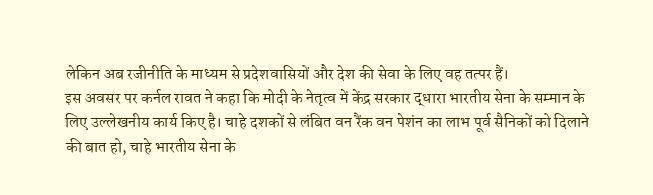लेकिन अब रजीनीति के माध्यम से प्रदेशवासियों और देश की सेवा के लिए वह तत्पर हैं।
इस अवसर पर कर्नल रावत ने कहा कि मोदी के नेतृत्व में केंद्र सरकार द्धारा भारतीय सेना के सम्मान के लिए उल्लेखनीय कार्य किए है। चाहे दशकों से लंबित वन रैंक वन पेशंन का लाभ पूर्व सैनिकों को दिलाने की बात हो, चाहे भारतीय सेना के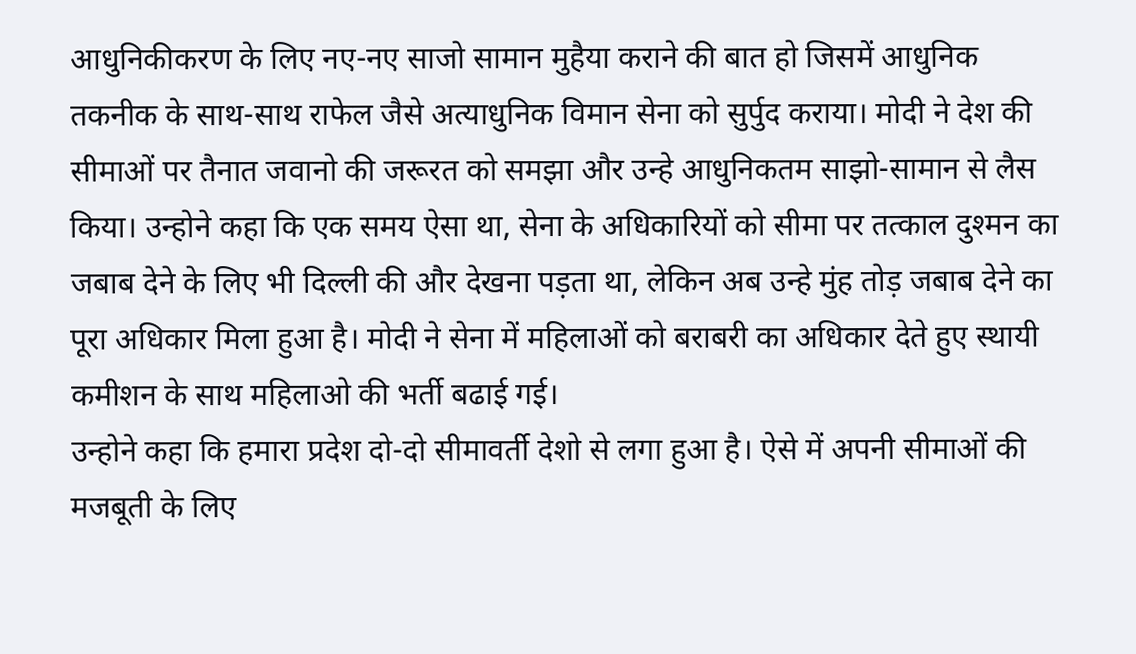आधुनिकीकरण के लिए नए-नए साजो सामान मुहैया कराने की बात हो जिसमें आधुनिक तकनीक के साथ-साथ राफेल जैसे अत्याधुनिक विमान सेना को सुर्पुद कराया। मोदी ने देश की सीमाओं पर तैनात जवानो की जरूरत को समझा और उन्हे आधुनिकतम साझो-सामान से लैस किया। उन्होने कहा कि एक समय ऐसा था, सेना के अधिकारियों को सीमा पर तत्काल दुश्मन का जबाब देने के लिए भी दिल्ली की और देखना पड़ता था, लेकिन अब उन्हे मुंह तोड़ जबाब देने का पूरा अधिकार मिला हुआ है। मोदी ने सेना में महिलाओं को बराबरी का अधिकार देते हुए स्थायी कमीशन के साथ महिलाओ की भर्ती बढाई गई।
उन्होने कहा कि हमारा प्रदेश दो-दो सीमावर्ती देशो से लगा हुआ है। ऐसे में अपनी सीमाओं की मजबूती के लिए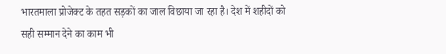भारतमाला प्रोजेक्ट के तहत सड़कों का जाल विछाया जा रहा है। देश में शहीदों को सही सम्मान देने का काम भी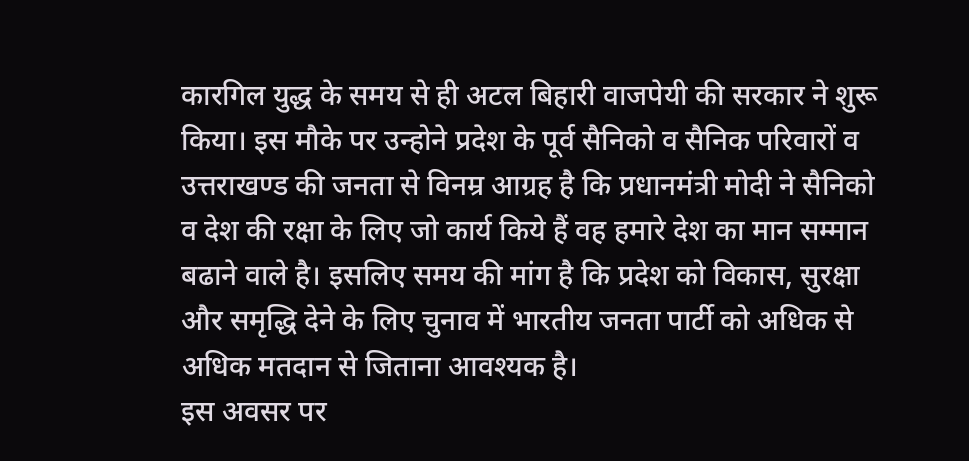कारगिल युद्ध के समय से ही अटल बिहारी वाजपेयी की सरकार ने शुरू किया। इस मौके पर उन्होने प्रदेश के पूर्व सैनिको व सैनिक परिवारों व उत्तराखण्ड की जनता से विनम्र आग्रह है कि प्रधानमंत्री मोदी ने सैनिको व देश की रक्षा के लिए जो कार्य किये हैं वह हमारे देश का मान सम्मान बढाने वाले है। इसलिए समय की मांग है कि प्रदेश को विकास, सुरक्षा और समृद्धि देने के लिए चुनाव में भारतीय जनता पार्टी को अधिक से अधिक मतदान से जिताना आवश्यक है।
इस अवसर पर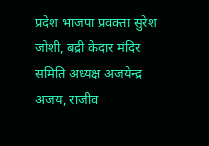प्रदेश भाजपा प्रवक्ता सुरेश जोशी, बद्री केदार मंदिर समिति अध्यक्ष अजयेन्द्र अजय, राजीव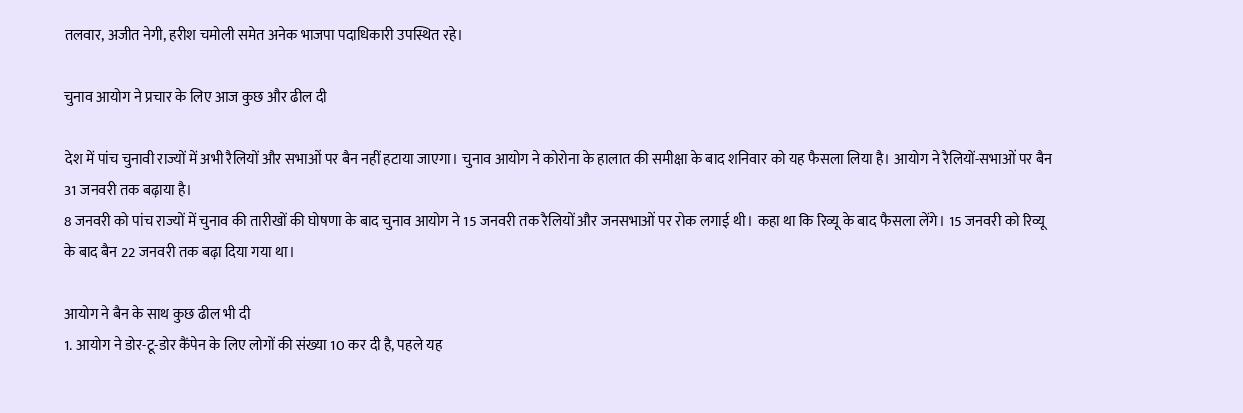तलवार, अजीत नेगी, हरीश चमोली समेत अनेक भाजपा पदाधिकारी उपस्थित रहे।

चुनाव आयोग ने प्रचार के लिए आज कुछ और ढील दी

देश में पांच चुनावी राज्यों में अभी रैलियों और सभाओं पर बैन नहीं हटाया जाएगा। चुनाव आयोग ने कोरोना के हालात की समीक्षा के बाद शनिवार को यह फैसला लिया है। आयोग ने रैलियों-सभाओं पर बैन 31 जनवरी तक बढ़ाया है।
8 जनवरी को पांच राज्यों में चुनाव की तारीखों की घोषणा के बाद चुनाव आयोग ने 15 जनवरी तक रैलियों और जनसभाओं पर रोक लगाई थी। कहा था कि रिव्यू के बाद फैसला लेंगे। 15 जनवरी को रिव्यू के बाद बैन 22 जनवरी तक बढ़ा दिया गया था।

आयोग ने बैन के साथ कुछ ढील भी दी
1. आयोग ने डोर-टू-डोर कैंपेन के लिए लोगों की संख्या 10 कर दी है, पहले यह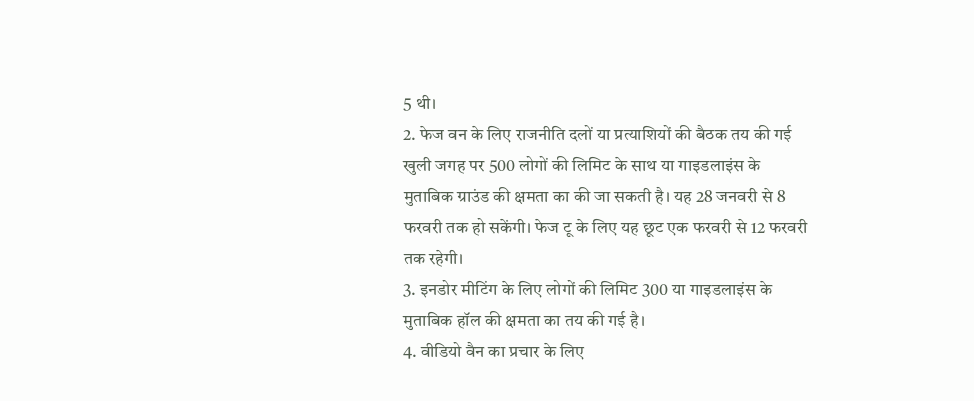5 थी।
2. फेज वन के लिए राजनीति दलों या प्रत्याशियों की बैठक तय की गई खुली जगह पर 500 लोगों की लिमिट के साथ या गाइडलाइंस के मुताबिक ग्राउंड की क्षमता का की जा सकती है। यह 28 जनवरी से 8 फरवरी तक हो सकेंगी। फेज टू के लिए यह छूट एक फरवरी से 12 फरवरी तक रहेगी।
3. इनडोर मीटिंग के लिए लोगों की लिमिट 300 या गाइडलाइंस के मुताबिक हॉल की क्षमता का तय की गई है।
4. वीडियो वैन का प्रचार के लिए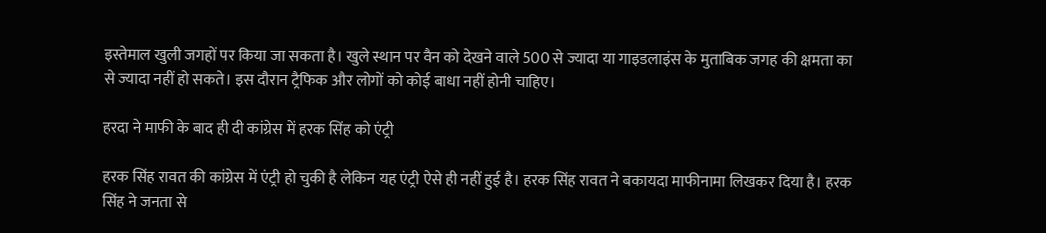इस्तेमाल खुली जगहों पर किया जा सकता है। खुले स्थान पर वैन को देखने वाले 500 से ज्यादा या गाइडलाइंस के मुताबिक जगह की क्षमता का से ज्यादा नहीं हो सकते। इस दौरान ट्रैफिक और लोगों को कोई बाधा नहीं होनी चाहिए।

हरदा ने माफी के बाद ही दी कांग्रेस में हरक सिंह को एंट्री

हरक सिंह रावत की कांग्रेस में एंट्री हो चुकी है लेकिन यह एंट्री ऐसे ही नहीं हुई है। हरक सिंह रावत ने बकायदा माफीनामा लिखकर दिया है। हरक सिंह ने जनता से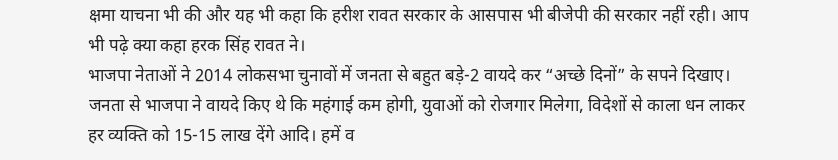क्षमा याचना भी की और यह भी कहा कि हरीश रावत सरकार के आसपास भी बीजेपी की सरकार नहीं रही। आप भी पढ़े क्या कहा हरक सिंह रावत ने।
भाजपा नेताओं ने 2014 लोकसभा चुनावों में जनता से बहुत बड़े-2 वायदे कर “अच्छे दिनों” के सपने दिखाए। जनता से भाजपा ने वायदे किए थे कि महंगाई कम होगी, युवाओं को रोजगार मिलेगा, विदेशों से काला धन लाकर हर व्यक्ति को 15-15 लाख देंगे आदि। हमें व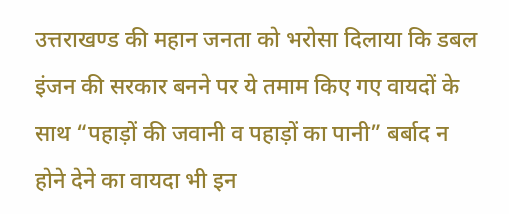उत्तराखण्ड की महान जनता को भरोसा दिलाया कि डबल इंजन की सरकार बनने पर ये तमाम किए गए वायदों के साथ “पहाड़ों की जवानी व पहाड़ों का पानी” बर्बाद न होने देने का वायदा भी इन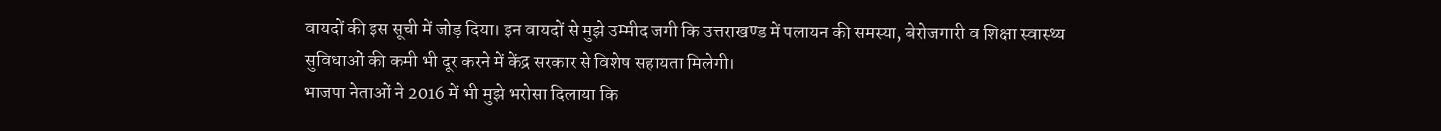वायदों की इस सूची में जोड़ दिया। इन वायदों से मुझे उम्मीद जगी कि उत्तराखण्ड में पलायन की समस्या, बेरोजगारी व शिक्षा स्वास्थ्य सुविधाओं की कमी भी दूर करने में केंद्र सरकार से विशेष सहायता मिलेगी।
भाजपा नेताओं ने 2016 में भी मुझे भरोसा दिलाया कि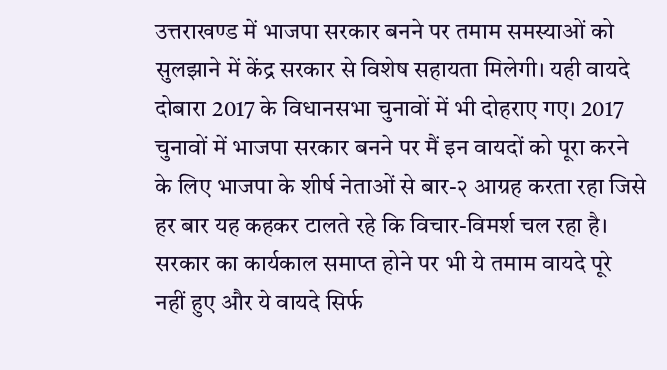उत्तराखण्ड में भाजपा सरकार बनने पर तमाम समस्याओं को सुलझाने में केंद्र सरकार से विशेष सहायता मिलेगी। यही वायदे दोबारा 2017 के विधानसभा चुनावों में भी दोहराए गए। 2017 चुनावों में भाजपा सरकार बनने पर मैं इन वायदों को पूरा करने के लिए भाजपा के शीर्ष नेताओं से बार-२ आग्रह करता रहा जिसे हर बार यह कहकर टालते रहे कि विचार-विमर्श चल रहा है। सरकार का कार्यकाल समाप्त होने पर भी ये तमाम वायदे पूरे नहीं हुए और ये वायदे सिर्फ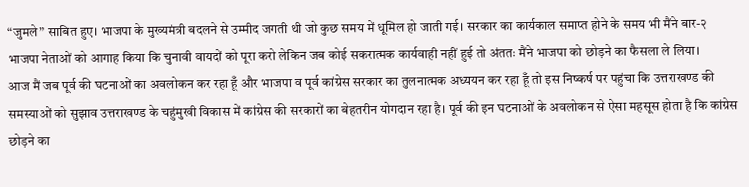“जुमले” साबित हुए। भाजपा के मुख्यमंत्री बदलने से उम्मीद जगती थी जो कुछ समय में धूमिल हो जाती गई। सरकार का कार्यकाल समाप्त होने के समय भी मैंने बार-२ भाजपा नेताओं को आगाह किया कि चुनावी वायदों को पूरा करो लेकिन जब कोई सकरात्मक कार्यवाही नहीं हुई तो अंततः मैंने भाजपा को छोड़ने का फैसला ले लिया।
आज मैं जब पूर्व की घटनाओं का अवलोकन कर रहा हूँ और भाजपा व पूर्व कांग्रेस सरकार का तुलनात्मक अध्ययन कर रहा हूँ तो इस निष्कर्ष पर पहुंचा कि उत्तराखण्ड की समस्याओं को सुझाव उत्तराखण्ड के चहुंमुखी विकास में कांग्रेस की सरकारों का बेहतरीन योगदान रहा है। पूर्व की इन घटनाओं के अवलोकन से ऐसा महसूस होता है कि कांग्रेस छोड़ने का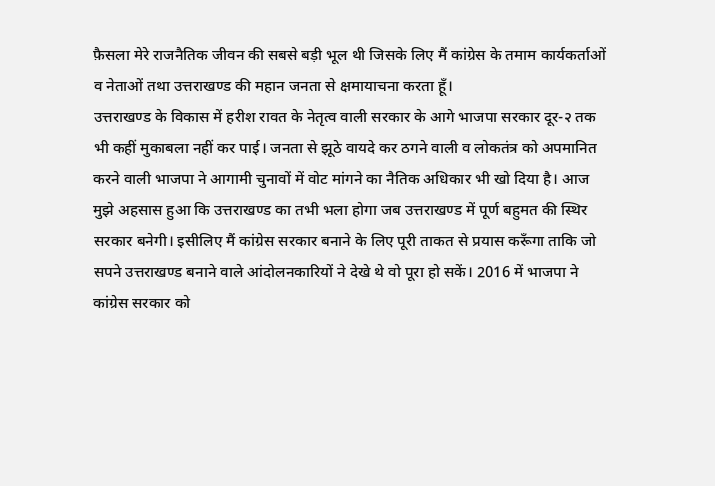फ़ैसला मेरे राजनैतिक जीवन की सबसे बड़ी भूल थी जिसके लिए मैं कांग्रेस के तमाम कार्यकर्ताओं व नेताओं तथा उत्तराखण्ड की महान जनता से क्षमायाचना करता हूँ।
उत्तराखण्ड के विकास में हरीश रावत के नेतृत्व वाली सरकार के आगे भाजपा सरकार दूर-२ तक भी कहीं मुकाबला नहीं कर पाई। जनता से झूठे वायदे कर ठगने वाली व लोकतंत्र को अपमानित करने वाली भाजपा ने आगामी चुनावों में वोट मांगने का नैतिक अधिकार भी खो दिया है। आज मुझे अहसास हुआ कि उत्तराखण्ड का तभी भला होगा जब उत्तराखण्ड में पूर्ण बहुमत की स्थिर सरकार बनेगी। इसीलिए मैं कांग्रेस सरकार बनाने के लिए पूरी ताकत से प्रयास करूँगा ताकि जो सपने उत्तराखण्ड बनाने वाले आंदोलनकारियों ने देखे थे वो पूरा हो सकें। 2016 में भाजपा ने कांग्रेस सरकार को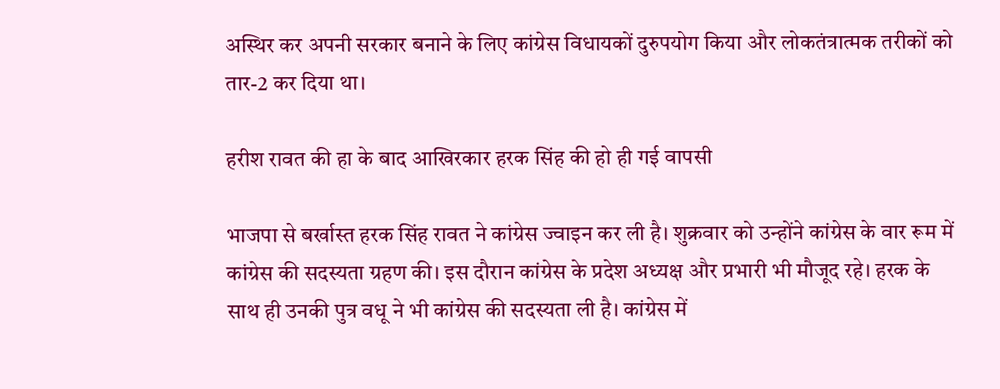अस्थिर कर अपनी सरकार बनाने के लिए कांग्रेस विधायकों दुरुपयोग किया और लोकतंत्रात्मक तरीकों को तार-2 कर दिया था।

हरीश रावत की हा के बाद आखिरकार हरक सिंह की हो ही गई वापसी

भाजपा से बर्खास्त हरक सिंह रावत ने कांग्रेस ज्वाइन कर ली है। शुक्रवार को उन्होंने कांग्रेस के वार रूम में कांग्रेस की सदस्यता ग्रहण की। इस दौरान कांग्रेस के प्रदेश अध्यक्ष और प्रभारी भी मौजूद रहे। हरक के साथ ही उनकी पुत्र वधू ने भी कांग्रेस की सदस्यता ली है। कांग्रेस में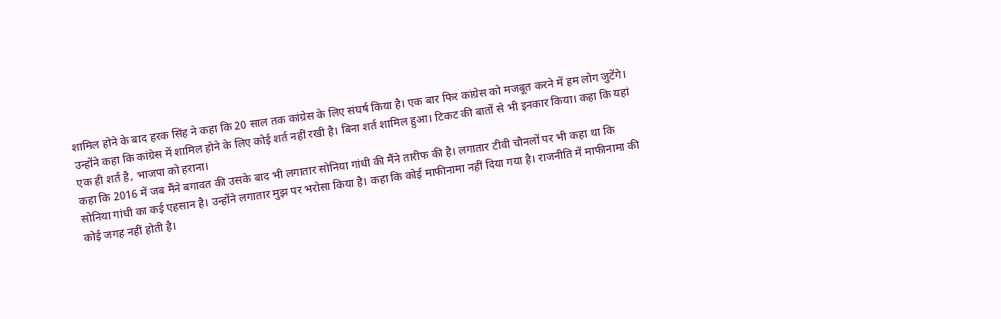शामिल होने के बाद हरक सिंह ने कहा कि 20 साल तक कांग्रेस के लिए संघर्ष किया है। एक बार फिर कांग्रेस को मजबूत करने में हम लोग जुटेंगे। उन्होंने कहा कि कांग्रेस में शामिल होने के लिए कोई शर्त नहीं रखी है। बिना शर्त शामिल हुआ। टिकट की बातों से भी इनकार किया। कहा कि यहां एक ही शर्त है, भाजपा को हराना।
कहा कि 2016 में जब मैंने बगावत की उसके बाद भी लगातार सोनिया गांधी की मैंने तारीफ की है। लगातार टीवी चौनलों पर भी कहा था कि सोनिया गांधी का कई एहसान है। उन्होंने लगातार मुझ पर भरोसा किया है। कहा कि कोई माफीनामा नहीं दिया गया है। राजनीति में माफीनामा की कोई जगह नहीं होती है।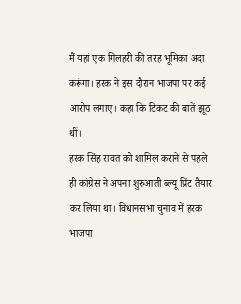मैं यहां एक गिलहरी की तरह भूमिका अदा करूंगा। हरक ने इस दौरान भाजपा पर कई आरोप लगाए। कहा कि टिकट की बातें झूठ थीं।
हरक सिंह रावत को शामिल कराने से पहले ही कांग्रेस ने अपना शुरुआती ब्ल्यू प्रिंट तैयार कर लिया था। विधानसभा चुनाव में हरक भाजपा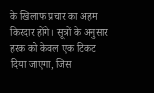के खिलाफ प्रचार का अहम किरदार होंगे। सूत्रों के अनुसार हरक को केवल एक टिकट दिया जाएगा, जिस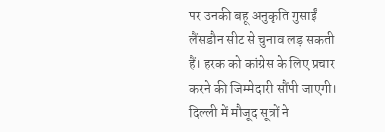पर उनकी बहू अनुकृति गुसाईं लैंसडौन सीट से चुनाव लड़ सकती हैं। हरक को कांग्रेस के लिए प्रचार करने की जिम्मेदारी सौंपी जाएगी। दिल्ली में मौजूद सूत्रों ने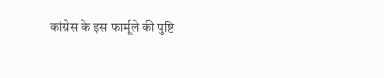कांग्रेस के इस फार्मूले की पुष्टि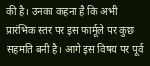की है। उनका कहना है कि अभी प्रारंभिक स्तर पर इस फार्मूले पर कुछ सहमति बनी है। आगे इस विषय पर पूर्व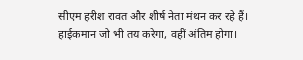सीएम हरीश रावत और शीर्ष नेता मंथन कर रहे हैं। हाईकमान जो भी तय करेगा, वहीं अंतिम होगा।